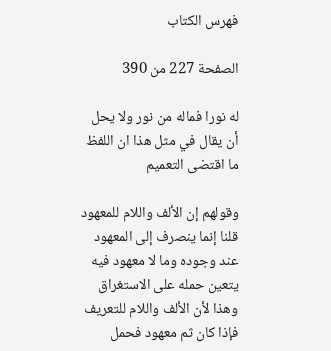فهرس الكتاب

الصفحة 227 من 390

له نورا فماله من نور ولا يحل أن يقال في مثل هذا ان اللفظ ما اقتضى التعميم

وقولهم إن الألف واللام للمعهود قلنا إنما ينصرف إلى المعهود عند وجوده وما لا معهود فيه يتعين حمله على الاستغراق وهذا لأن الألف واللام للتعريف فإذا كان ثم معهود فحمل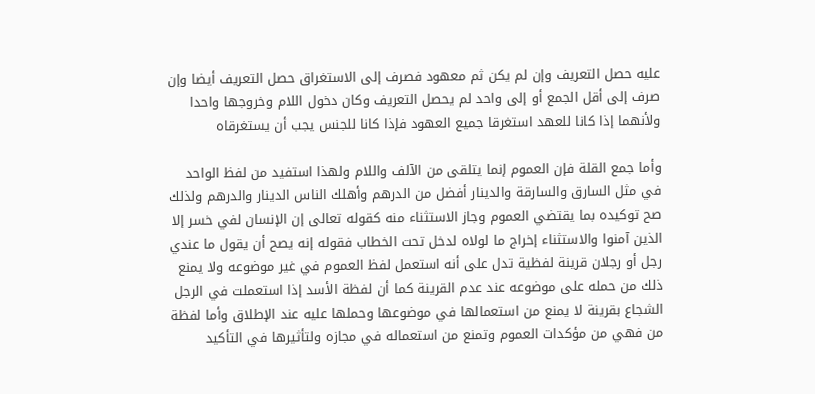عليه حصل التعريف وإن لم يكن ثم معهود فصرف إلى الاستغراق حصل التعريف أيضا وإن صرف إلى أقل الجمع أو إلى واحد لم يحصل التعريف وكان دخول اللام وخروجها واحدا ولأنهما إذا كانا للعهد استغرقا جميع العهود فإذا كانا للجنس يجب أن يستغرقاه

وأما جمع القلة فإن العموم إنما يتلقى من الآلف واللام ولهذا استفيد من لفظ الواحد في مثل السارق والسارقة والدينار أفضل من الدرهم وأهلك الناس الدينار والدرهم ولذلك صح توكيده بما يقتضي العموم وجاز الاستثناء منه كقوله تعالى إن الإنسان لفي خسر إلا الذين آمنوا والاستثناء إخراج ما لولاه لدخل تحت الخطاب فقوله إنه يصح أن يقول ما عندي رجل أو رجلان قرينة لفظية تدل على أنه استعمل لفظ العموم في غير موضوعه ولا يمنع ذلك من حمله على موضوعه عند عدم القرينة كما أن لفظة الأسد إذا استعملت في الرجل الشجاع بقرينة لا يمنع من استعمالها في موضوعها وحملها عليه عند الإطلاق وأما لفظة من فهي من مؤكدات العموم وتمنع من استعماله في مجازه ولتأثيرها في التأكيد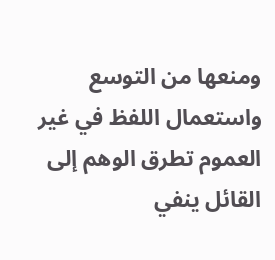ومنعها من التوسع واستعمال اللفظ في غير العموم تطرق الوهم إلى القائل ينفي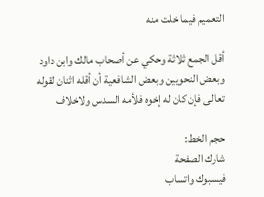التعميم فيما خلت منه

أقل الجمع ثلاثة وحكي عن أصحاب مالك وابن داود وبعض النحويين وبعض الشافعية أن أقله اثنان لقوله تعالى فإن كان له إخوه فلأمه السدس ولاخلاف

حجم الخط:
شارك الصفحة
فيسبوك واتساب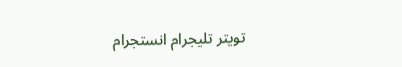تويتر تليجرام انستجرام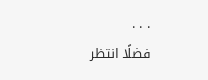. . .
فضلًا انتظر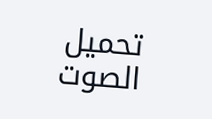تحميل الصوت